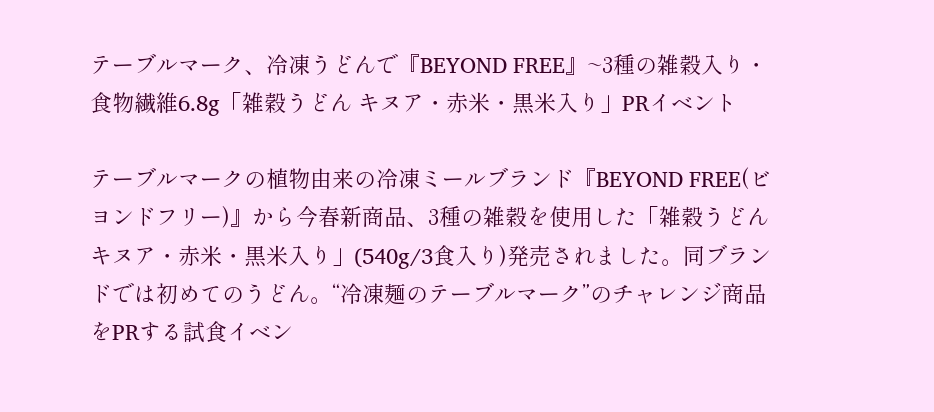テーブルマーク、冷凍うどんで『BEYOND FREE』~3種の雑穀入り・食物繊維6.8g「雑穀うどん キヌア・赤米・黒米入り」PRイベント

テーブルマークの植物由来の冷凍ミールブランド『BEYOND FREE(ビヨンドフリー)』から今春新商品、3種の雑穀を使用した「雑穀うどん キヌア・赤米・黒米入り」(540g/3食入り)発売されました。同ブランドでは初めてのうどん。“冷凍麺のテーブルマーク”のチャレンジ商品をPRする試食イベン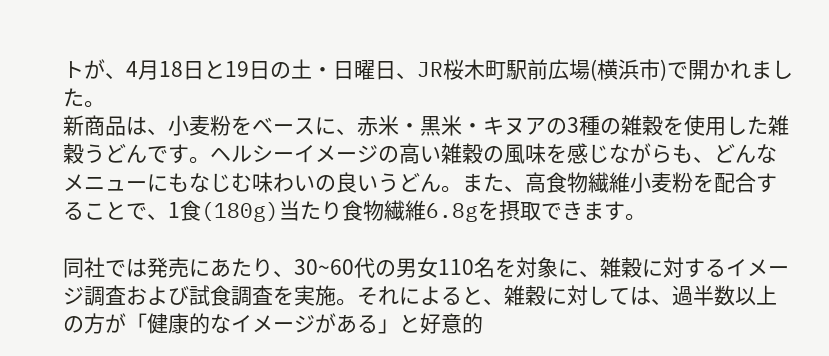トが、4月18日と19日の土・日曜日、JR桜木町駅前広場(横浜市)で開かれました。
新商品は、小麦粉をベースに、赤米・黒米・キヌアの3種の雑穀を使用した雑穀うどんです。ヘルシーイメージの高い雑穀の風味を感じながらも、どんなメニューにもなじむ味わいの良いうどん。また、高食物繊維小麦粉を配合することで、1食(180g)当たり食物繊維6.8gを摂取できます。

同社では発売にあたり、30~60代の男女110名を対象に、雑穀に対するイメージ調査および試食調査を実施。それによると、雑穀に対しては、過半数以上の方が「健康的なイメージがある」と好意的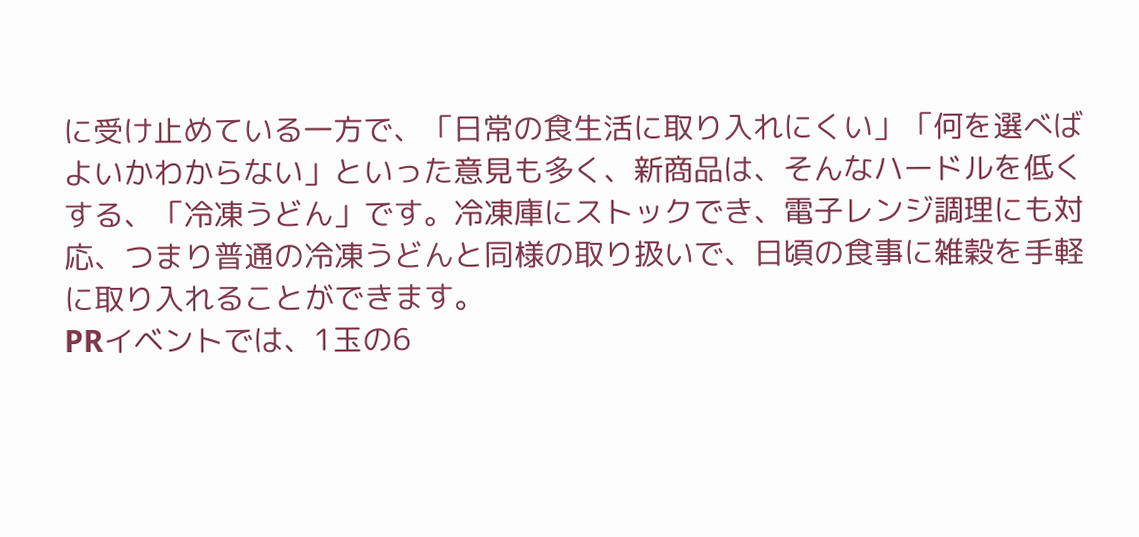に受け止めている一方で、「日常の食生活に取り入れにくい」「何を選べばよいかわからない」といった意見も多く、新商品は、そんなハードルを低くする、「冷凍うどん」です。冷凍庫にストックでき、電子レンジ調理にも対応、つまり普通の冷凍うどんと同様の取り扱いで、日頃の食事に雑穀を手軽に取り入れることができます。
PRイベントでは、1玉の6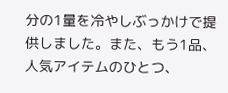分の1量を冷やしぶっかけで提供しました。また、もう1品、人気アイテムのひとつ、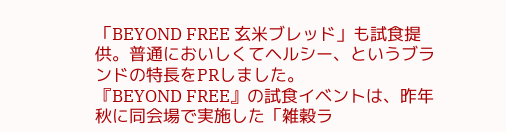「BEYOND FREE 玄米ブレッド」も試食提供。普通においしくてヘルシー、というブランドの特長をPRしました。
『BEYOND FREE』の試食イベントは、昨年秋に同会場で実施した「雑穀ラ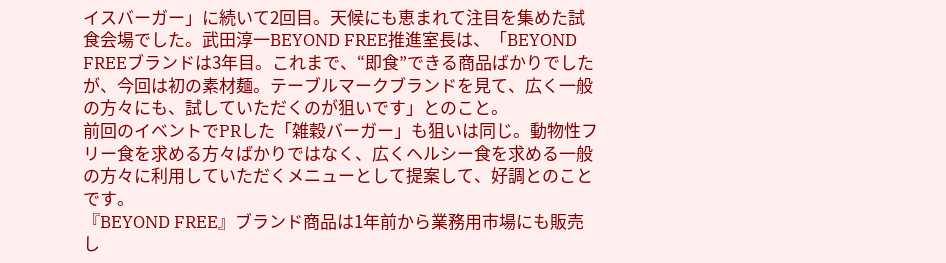イスバーガー」に続いて2回目。天候にも恵まれて注目を集めた試食会場でした。武田淳一BEYOND FREE推進室長は、「BEYOND FREEブランドは3年目。これまで、“即食”できる商品ばかりでしたが、今回は初の素材麺。テーブルマークブランドを見て、広く一般の方々にも、試していただくのが狙いです」とのこと。
前回のイベントでPRした「雑穀バーガー」も狙いは同じ。動物性フリー食を求める方々ばかりではなく、広くヘルシー食を求める一般の方々に利用していただくメニューとして提案して、好調とのことです。
『BEYOND FREE』ブランド商品は1年前から業務用市場にも販売し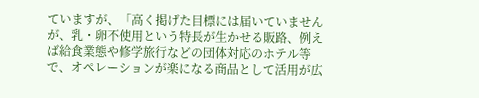ていますが、「高く掲げた目標には届いていませんが、乳・卵不使用という特長が生かせる販路、例えば給食業態や修学旅行などの団体対応のホテル等で、オペレーションが楽になる商品として活用が広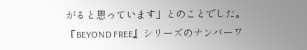がると思っています」とのことでした。
『BEYOND FREE』シリーズのナンバーワ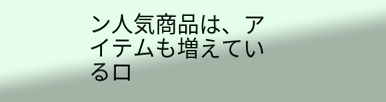ン人気商品は、アイテムも増えているロ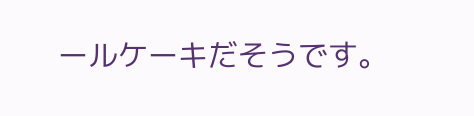ールケーキだそうです。